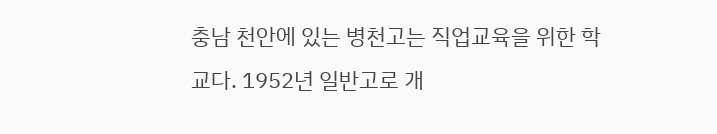충남 천안에 있는 병천고는 직업교육을 위한 학교다. 1952년 일반고로 개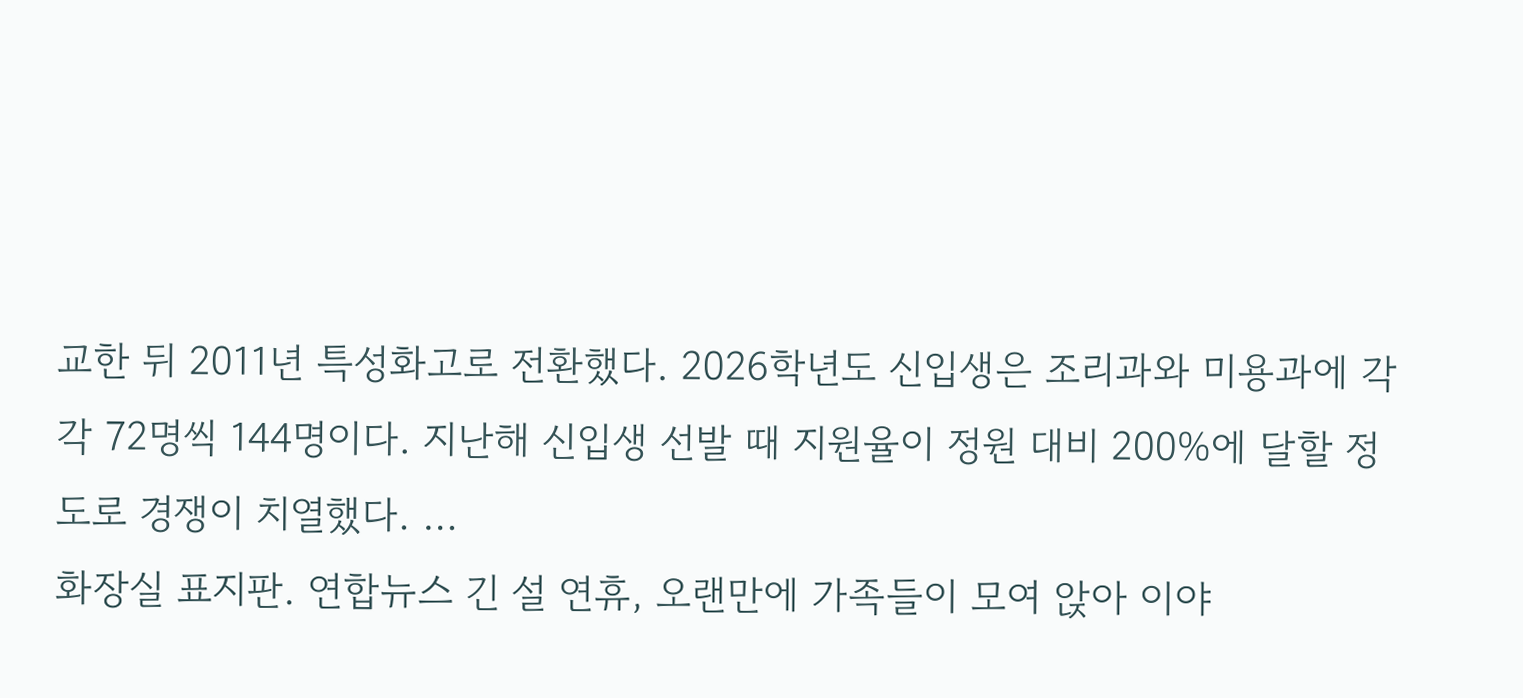교한 뒤 2011년 특성화고로 전환했다. 2026학년도 신입생은 조리과와 미용과에 각각 72명씩 144명이다. 지난해 신입생 선발 때 지원율이 정원 대비 200%에 달할 정도로 경쟁이 치열했다. …
화장실 표지판. 연합뉴스 긴 설 연휴, 오랜만에 가족들이 모여 앉아 이야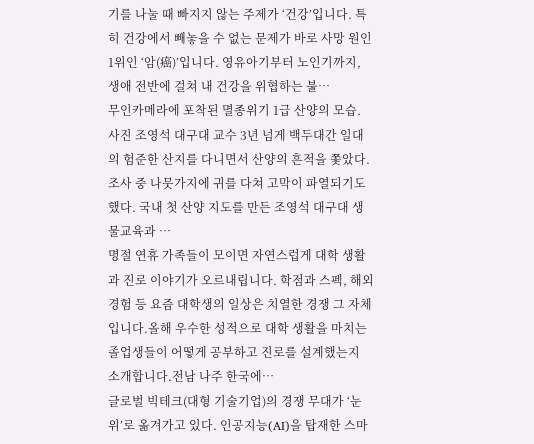기를 나눌 때 빠지지 않는 주제가 ‘건강’입니다. 특히 건강에서 빼놓을 수 없는 문제가 바로 사망 원인 1위인 ‘암(癌)’입니다. 영유아기부터 노인기까지, 생애 전반에 걸쳐 내 건강을 위협하는 불…
무인카메라에 포착된 멸종위기 1급 산양의 모습. 사진 조영석 대구대 교수 3년 넘게 백두대간 일대의 험준한 산지를 다니면서 산양의 흔적을 쫓았다. 조사 중 나뭇가지에 귀를 다쳐 고막이 파열되기도 했다. 국내 첫 산양 지도를 만든 조영석 대구대 생물교육과 …
명절 연휴 가족들이 모이면 자연스럽게 대학 생활과 진로 이야기가 오르내립니다. 학점과 스펙, 해외 경험 등 요즘 대학생의 일상은 치열한 경쟁 그 자체입니다.올해 우수한 성적으로 대학 생활을 마치는 졸업생들이 어떻게 공부하고 진로를 설계했는지 소개합니다.전남 나주 한국에…
글로벌 빅테크(대형 기술기업)의 경쟁 무대가 ‘눈 위’로 옮겨가고 있다. 인공지능(AI)을 탑재한 스마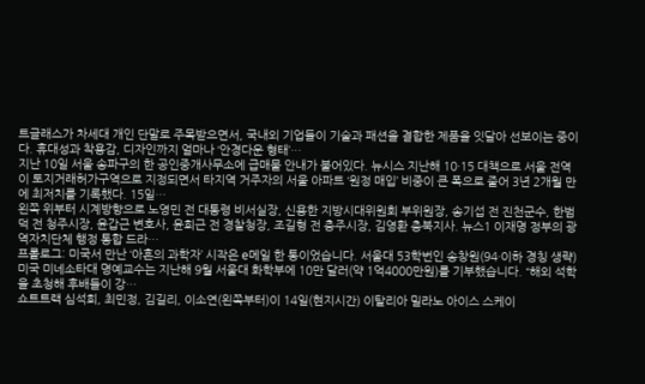트글래스가 차세대 개인 단말로 주목받으면서, 국내외 기업들이 기술과 패션을 결합한 제품을 잇달아 선보이는 중이다. 휴대성과 착용감, 디자인까지 얼마나 ‘안경다운 형태’…
지난 10일 서울 송파구의 한 공인중개사무소에 급매물 안내가 붙어있다. 뉴시스 지난해 10·15 대책으로 서울 전역이 토지거래허가구역으로 지정되면서 타지역 거주자의 서울 아파트 ‘원정 매입’ 비중이 큰 폭으로 줄어 3년 2개월 만에 최저치를 기록했다. 15일…
왼쪽 위부터 시계방향으로 노영민 전 대통령 비서실장, 신용한 지방시대위원회 부위원장, 송기섭 전 진천군수, 한범덕 전 청주시장, 윤갑근 변호사, 윤희근 전 경찰청장, 조길형 전 충주시장, 김영환 충북지사. 뉴스1 이재명 정부의 광역자치단체 행정 통합 드라…
프롤로그: 미국서 만난 ‘아흔의 과학자’ 시작은 e메일 한 통이었습니다. 서울대 53학번인 송창원(94·이하 경칭 생략) 미국 미네소타대 명예교수는 지난해 9월 서울대 화학부에 10만 달러(약 1억4000만원)를 기부했습니다. “해외 석학을 초청해 후배들이 강…
쇼트트랙 심석희, 최민정, 김길리, 이소연(왼쪽부터)이 14일(현지시간) 이탈리아 밀라노 아이스 스케이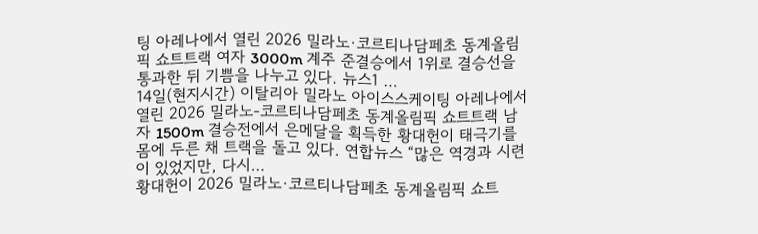팅 아레나에서 열린 2026 밀라노·코르티나담페초 동계올림픽 쇼트트랙 여자 3000m 계주 준결승에서 1위로 결승선을 통과한 뒤 기쁨을 나누고 있다. 뉴스1 …
14일(현지시간) 이탈리아 밀라노 아이스스케이팅 아레나에서 열린 2026 밀라노-코르티나담페초 동계올림픽 쇼트트랙 남자 1500m 결승전에서 은메달을 획득한 황대헌이 태극기를 몸에 두른 채 트랙을 돌고 있다. 연합뉴스 “많은 역경과 시련이 있었지만, 다시…
황대헌이 2026 밀라노·코르티나담페초 동계올림픽 쇼트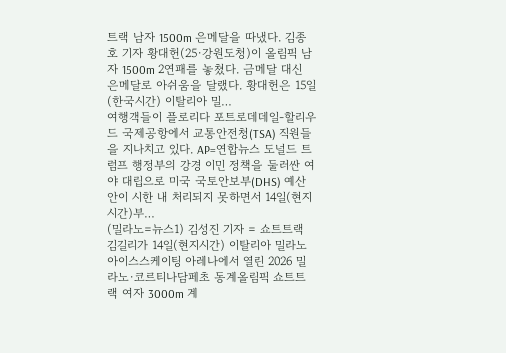트랙 남자 1500m 은메달을 따냈다. 김종호 기자 황대헌(25·강원도청)이 올림픽 남자 1500m 2연패를 놓쳤다. 금메달 대신 은메달로 아쉬움을 달랬다. 황대헌은 15일(한국시간) 이탈리아 밀…
여행객들이 플로리다 포트로데데일-할리우드 국제공항에서 교통안전청(TSA) 직원들을 지나치고 있다. AP=연합뉴스 도널드 트럼프 행정부의 강경 이민 정책을 둘러싼 여야 대립으로 미국 국토안보부(DHS) 예산안이 시한 내 처리되지 못하면서 14일(현지시간)부…
(밀라노=뉴스1) 김성진 기자 = 쇼트트랙 김길리가 14일(현지시간) 이탈리아 밀라노 아이스스케이팅 아레나에서 열린 2026 밀라노·코르티나담페초 동계올림픽 쇼트트랙 여자 3000m 계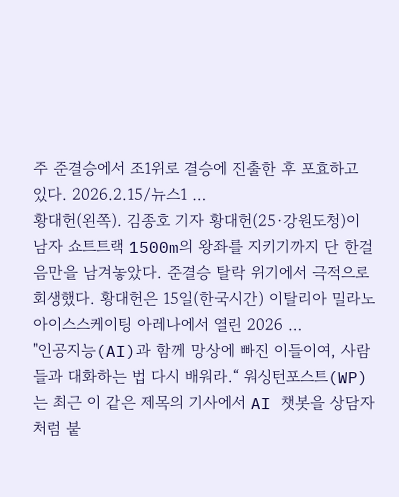주 준결승에서 조1위로 결승에 진출한 후 포효하고 있다. 2026.2.15/뉴스1 …
황대헌(왼쪽). 김종호 기자 황대헌(25·강원도청)이 남자 쇼트트랙 1500m의 왕좌를 지키기까지 단 한걸음만을 남겨놓았다. 준결승 탈락 위기에서 극적으로 회생했다. 황대헌은 15일(한국시간) 이탈리아 밀라노 아이스스케이팅 아레나에서 열린 2026 …
"인공지능(AI)과 함께 망상에 빠진 이들이여, 사람들과 대화하는 법 다시 배워라.“ 워싱턴포스트(WP)는 최근 이 같은 제목의 기사에서 AI 챗봇을 상담자처럼 붙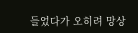들었다가 오히려 망상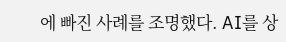에 빠진 사례를 조명했다. AI를 상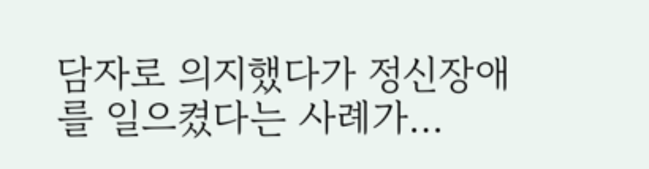담자로 의지했다가 정신장애를 일으켰다는 사례가…